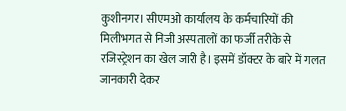कुशीनगर। सीएमओ कार्यालय के कर्मचारियों की मिलीभगत से निजी अस्पतालों का फर्जी तरीके से रजिस्ट्रेशन का खेल जारी है। इसमें डॉक्टर के बारे में गलत जानकारी देकर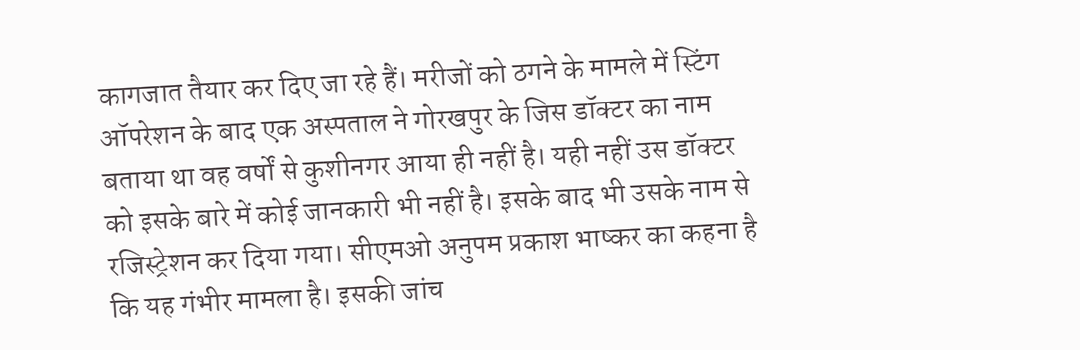कागजात तैयार कर दिए जा रहे हैं। मरीजों को ठगने के मामले में स्टिंग ऑपरेशन के बाद एक अस्पताल ने गोरखपुर के जिस डॉक्टर का नाम बताया था वह वर्षों से कुशीनगर आया ही नहीं है। यही नहीं उस डॉक्टर को इसके बारे में कोई जानकारी भी नहीं है। इसके बाद भी उसके नाम से रजिस्ट्रेशन कर दिया गया। सीएमओ अनुपम प्रकाश भाष्कर का कहना है कि यह गंभीर मामला है। इसकी जांच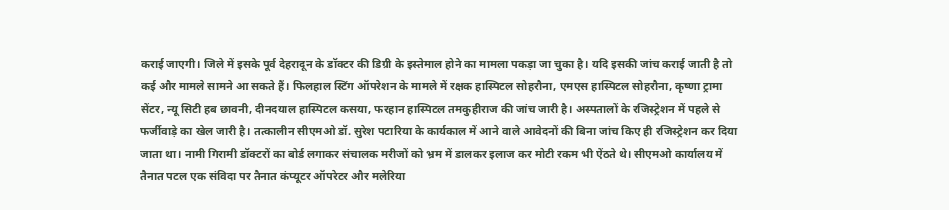कराई जाएगी। जिले में इसके पूर्व देहरादून के डॉक्टर की डिग्री के इस्तेमाल होने का मामला पकड़ा जा चुका है। यदि इसकी जांच कराई जाती है तो कई और मामले सामने आ सकते हैं। फिलहाल स्टिंग ऑपरेशन के मामले में रक्षक हास्पिटल सोहरौना, एमएस हास्पिटल सोहरौना, कृष्णा ट्रामा सेंटर, न्यू सिटी हब छावनी, दीनदयाल हास्पिटल कसया, फरहान हास्पिटल तमकुहीराज की जांच जारी है। अस्पतालों के रजिस्ट्रेशन में पहले से फर्जीवाड़े का खेल जारी है। तत्कालीन सीएमओ डॉ. सुरेश पटारिया के कार्यकाल में आने वाले आवेदनों की बिना जांच किए ही रजिस्ट्रेशन कर दिया जाता था। नामी गिरामी डॉक्टरों का बोर्ड लगाकर संचालक मरीजों को भ्रम में डालकर इलाज कर मोटी रकम भी ऐंठते थे। सीएमओ कार्यालय में तैनात पटल एक संविदा पर तैनात कंप्यूटर ऑपरेटर और मलेरिया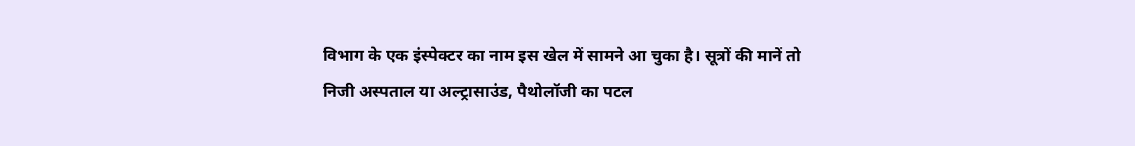विभाग के एक इंस्पेक्टर का नाम इस खेल में सामने आ चुका है। सूत्रों की मानें तो निजी अस्पताल या अल्ट्रासाउंड, पैथोलॉजी का पटल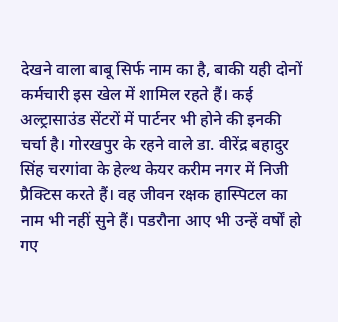देखने वाला बाबू सिर्फ नाम का है, बाकी यही दोनों कर्मचारी इस खेल में शामिल रहते हैं। कई अल्ट्रासाउंड सेंटरों में पार्टनर भी होने की इनकी चर्चा है। गोरखपुर के रहने वाले डा. वीरेंद्र बहादुर सिंह चरगांवा के हेल्थ केयर करीम नगर में निजी प्रैक्टिस करते हैं। वह जीवन रक्षक हास्पिटल का नाम भी नहीं सुने हैं। पडरौना आए भी उन्हें वर्षों हो गए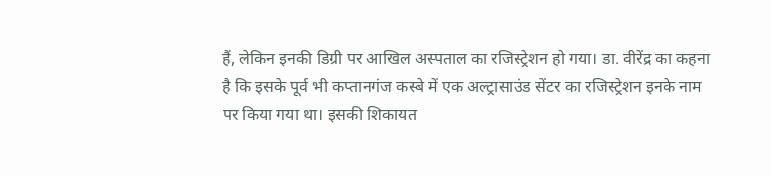हैं, लेकिन इनकी डिग्री पर आखिल अस्पताल का रजिस्ट्रेशन हो गया। डा. वीरेंद्र का कहना है कि इसके पूर्व भी कप्तानगंज कस्बे में एक अल्ट्रासाउंड सेंटर का रजिस्ट्रेशन इनके नाम पर किया गया था। इसकी शिकायत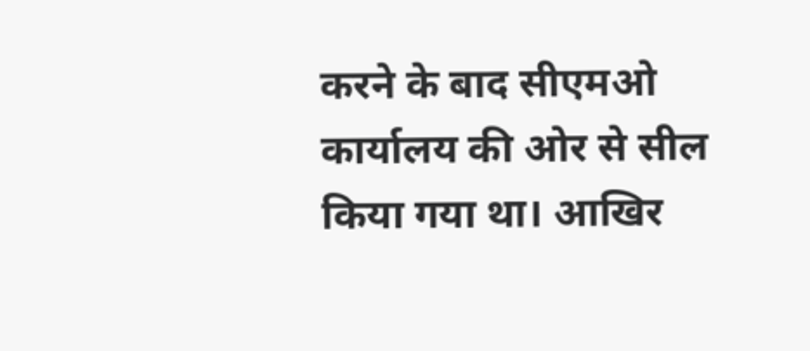करने के बाद सीएमओ कार्यालय की ओर से सील किया गया था। आखिर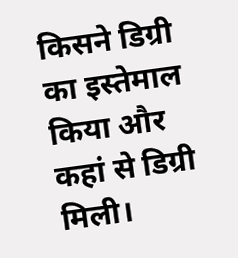किसने डिग्री का इस्तेमाल किया और कहां से डिग्री मिली।